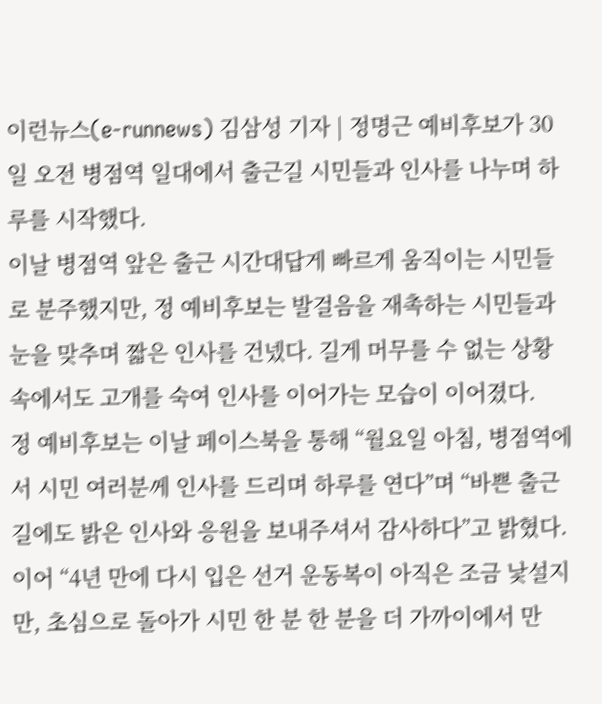이런뉴스(e-runnews) 김삼성 기자 | 정명근 예비후보가 30일 오전 병점역 일대에서 출근길 시민들과 인사를 나누며 하루를 시작했다.
이날 병점역 앞은 출근 시간대답게 빠르게 움직이는 시민들로 분주했지만, 정 예비후보는 발걸음을 재촉하는 시민들과 눈을 맞추며 짧은 인사를 건넸다. 길게 머무를 수 없는 상황 속에서도 고개를 숙여 인사를 이어가는 모습이 이어졌다.
정 예비후보는 이날 페이스북을 통해 “월요일 아침, 병점역에서 시민 여러분께 인사를 드리며 하루를 연다”며 “바쁜 출근길에도 밝은 인사와 응원을 보내주셔서 감사하다”고 밝혔다.
이어 “4년 만에 다시 입은 선거 운동복이 아직은 조금 낯설지만, 초심으로 돌아가 시민 한 분 한 분을 더 가까이에서 만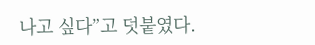나고 싶다”고 덧붙였다.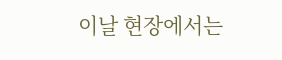이날 현장에서는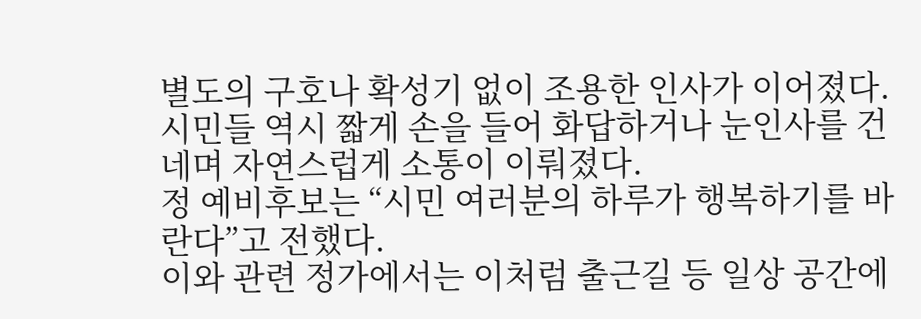별도의 구호나 확성기 없이 조용한 인사가 이어졌다. 시민들 역시 짧게 손을 들어 화답하거나 눈인사를 건네며 자연스럽게 소통이 이뤄졌다.
정 예비후보는 “시민 여러분의 하루가 행복하기를 바란다”고 전했다.
이와 관련 정가에서는 이처럼 출근길 등 일상 공간에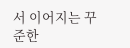서 이어지는 꾸준한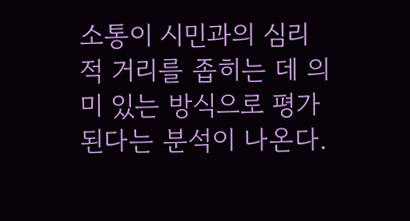소통이 시민과의 심리적 거리를 좁히는 데 의미 있는 방식으로 평가된다는 분석이 나온다.